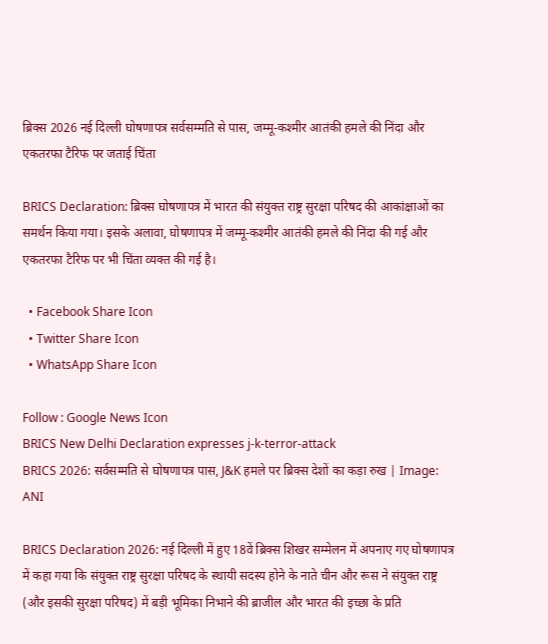ब्रिक्स 2026 नई दिल्ली घोषणापत्र सर्वसम्मति से पास, जम्मू-कश्मीर आतंकी हमले की निंदा और एकतरफा टैरिफ पर जताई चिंता

BRICS Declaration: ब्रिक्स घोषणापत्र में भारत की संयुक्त राष्ट्र सुरक्षा परिषद की आकांक्षाओं का समर्थन किया गया। इसके अलावा, घोषणापत्र में जम्मू-कश्मीर आतंकी हमले की निंदा की गई और एकतरफा टैरिफ पर भी चिंता व्यक्त की गई है।

  • Facebook Share Icon
  • Twitter Share Icon
  • WhatsApp Share Icon

Follow : Google News Icon
BRICS New Delhi Declaration expresses j-k-terror-attack
BRICS 2026: सर्वसम्मति से घोषणापत्र पास, J&K हमले पर ब्रिक्स देशों का कड़ा रुख | Image: ANI

BRICS Declaration 2026: नई दिल्ली में हुए 18वें ब्रिक्स शिखर सम्मेलन में अपनाए गए घोषणापत्र में कहा गया कि संयुक्त राष्ट्र सुरक्षा परिषद के स्थायी सदस्य होने के नाते चीन और रूस ने संयुक्त राष्ट्र (और इसकी सुरक्षा परिषद) में बड़ी भूमिका निभाने की ब्राजील और भारत की इच्छा के प्रति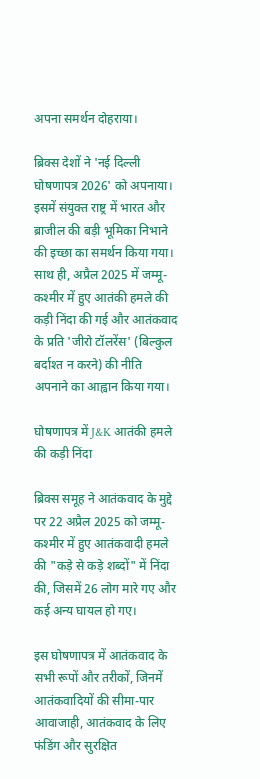अपना समर्थन दोहराया।

ब्रिक्स देशों ने 'नई दिल्ली घोषणापत्र 2026' को अपनाया। इसमें संयुक्त राष्ट्र में भारत और ब्राजील की बड़ी भूमिका निभाने की इच्छा का समर्थन किया गया। साथ ही, अप्रैल 2025 में जम्मू-कश्मीर में हुए आतंकी हमले की कड़ी निंदा की गई और आतंकवाद के प्रति 'जीरो टॉलरेंस' (बिल्कुल बर्दाश्त न करने) की नीति अपनाने का आह्वान किया गया।

घोषणापत्र में J&K आतंकी हमले की कड़ी निंदा

ब्रिक्स समूह ने आतंकवाद के मुद्दे पर 22 अप्रैल 2025 को जम्मू-कश्मीर में हुए आतंकवादी हमले की "कड़े से कड़े शब्दों" में निंदा की, जिसमें 26 लोग मारे गए और कई अन्य घायल हो गए।

इस घोषणापत्र में आतंकवाद के सभी रूपों और तरीकों, जिनमें आतंकवादियों की सीमा-पार आवाजाही, आतंकवाद के लिए फंडिंग और सुरक्षित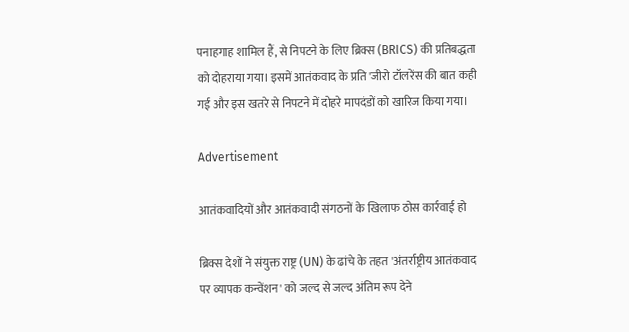पनाहगाह शामिल हैं, से निपटने के लिए ब्रिक्स (BRICS) की प्रतिबद्धता को दोहराया गया। इसमें आतंकवाद के प्रति 'जीरो टॉलरेंस की बात कही गई और इस खतरे से निपटने में दोहरे मापदंडों को खारिज किया गया।

Advertisement

आतंकवादियों और आतंकवादी संगठनों के खिलाफ ठोस कार्रवाई हो

ब्रिक्स देशों ने संयुक्त राष्ट्र (UN) के ढांचे के तहत 'अंतर्राष्ट्रीय आतंकवाद पर व्यापक कन्वेंशन' को जल्द से जल्द अंतिम रूप देने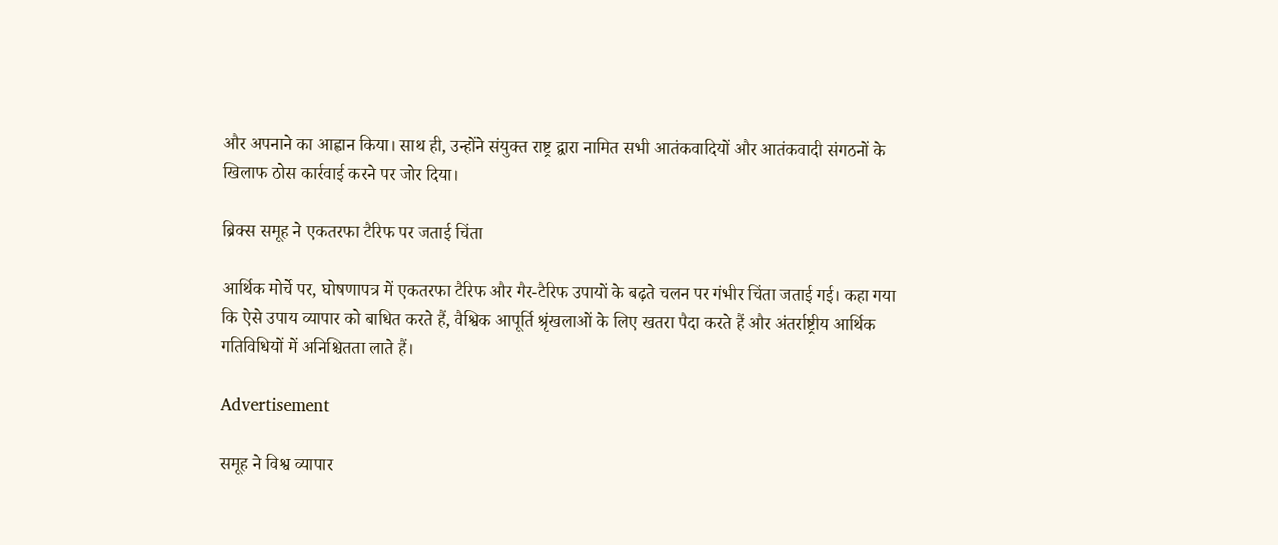और अपनाने का आह्वान किया। साथ ही, उन्होंने संयुक्त राष्ट्र द्वारा नामित सभी आतंकवादियों और आतंकवादी संगठनों के खिलाफ ठोस कार्रवाई करने पर जोर दिया।

ब्रिक्स समूह ने एकतरफा टैरिफ पर जताई चिंता

आर्थिक मोर्चे पर, घोषणापत्र में एकतरफा टैरिफ और गैर-टैरिफ उपायों के बढ़ते चलन पर गंभीर चिंता जताई गई। कहा गया कि ऐसे उपाय व्यापार को बाधित करते हैं, वैश्विक आपूर्ति श्रृंखलाओं के लिए खतरा पैदा करते हैं और अंतर्राष्ट्रीय आर्थिक गतिविधियों में अनिश्चितता लाते हैं।

Advertisement

समूह ने विश्व व्यापार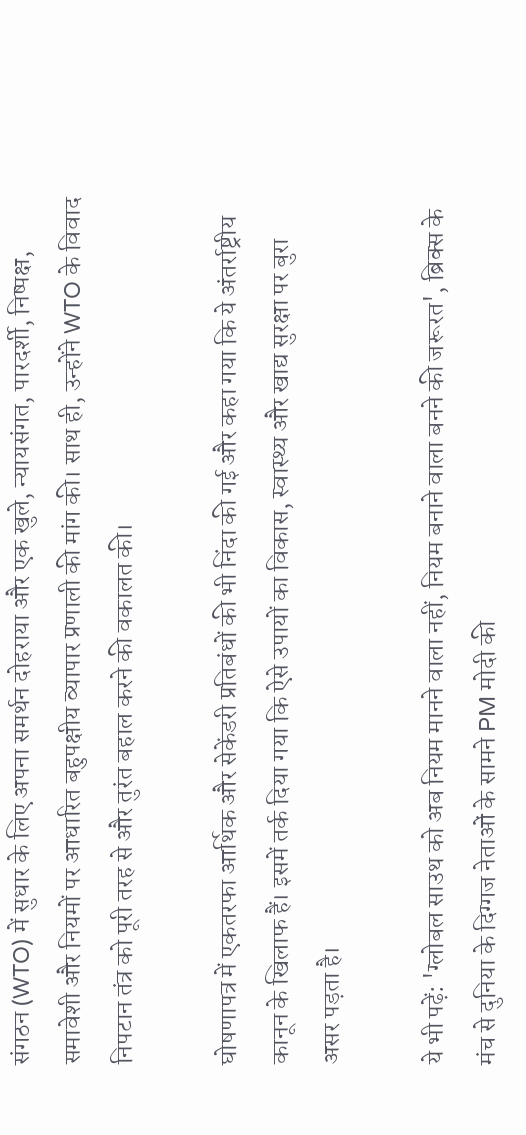संगठन (WTO) में सुधार के लिए अपना समर्थन दोहराया और एक खुले, न्यायसंगत, पारदर्शी, निष्पक्ष, समावेशी और नियमों पर आधारित बहुपक्षीय व्यापार प्रणाली की मांग की। साथ ही, उन्होंने WTO के विवाद निपटान तंत्र को पूरी तरह से और तुरंत बहाल करने की वकालत की।

घोषणापत्र में एकतरफा आर्थिक और सेकेंडरी प्रतिबंधों की भी निंदा की गई और कहा गया कि ये अंतर्राष्ट्रीय कानून के खिलाफ हैं। इसमें तर्क दिया गया कि ऐसे उपायों का विकास, स्वास्थ्य और खाद्य सुरक्षा पर बुरा असर पड़ता है।

ये भी पढ़ें: 'ग्लोबल साउथ को अब नियम मानने वाला नहीं, नियम बनाने वाला बनने की जरूरत', ब्रिक्स के मंच से दुनिया के दिग्गज नेताओं के सामने PM मोदी की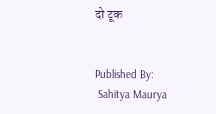दो टूक


Published By:
 Sahitya Maurya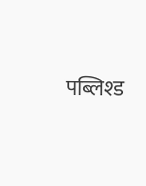पब्लिश्ड